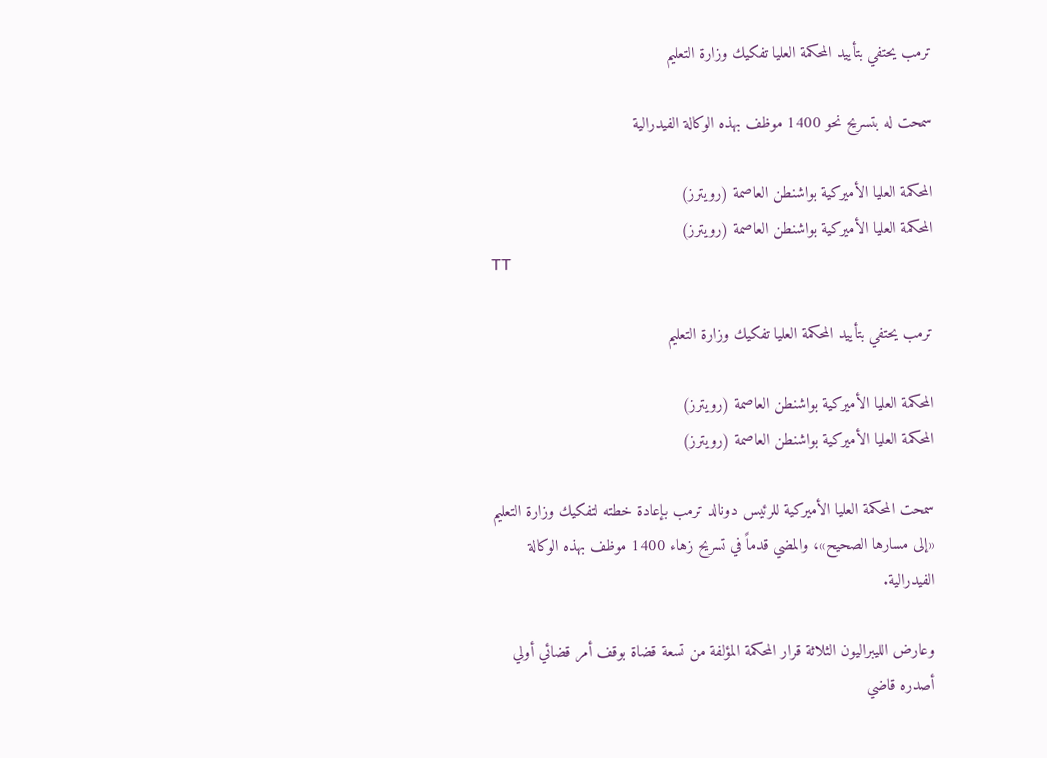ترمب يحتفي بتأييد المحكمة العليا تفكيك وزارة التعليم

سمحت له بتسريح نحو 1400 موظف بهذه الوكالة الفيدرالية

المحكمة العليا الأميركية بواشنطن العاصمة (رويترز)
المحكمة العليا الأميركية بواشنطن العاصمة (رويترز)
TT

ترمب يحتفي بتأييد المحكمة العليا تفكيك وزارة التعليم

المحكمة العليا الأميركية بواشنطن العاصمة (رويترز)
المحكمة العليا الأميركية بواشنطن العاصمة (رويترز)

سمحت المحكمة العليا الأميركية للرئيس دونالد ترمب بإعادة خطته لتفكيك وزارة التعليم «إلى مسارها الصحيح»، والمضي قدماً في تسريح زهاء 1400 موظف بهذه الوكالة الفيدرالية.

وعارض الليبراليون الثلاثة قرار المحكمة المؤلفة من تسعة قضاة بوقف أمر قضائي أولي أصدره قاضي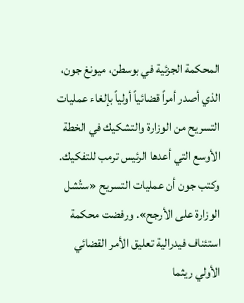المحكمة الجزئية في بوسطن، ميونغ جون، الذي أصدر أمراً قضائياً أولياً بإلغاء عمليات التسريح من الوزارة والتشكيك في الخطة الأوسع التي أعدها الرئيس ترمب للتفكيك. وكتب جون أن عمليات التسريح «ستُشل الوزارة على الأرجح». ورفضت محكمة استئناف فيدرالية تعليق الأمر القضائي الأولي ريثما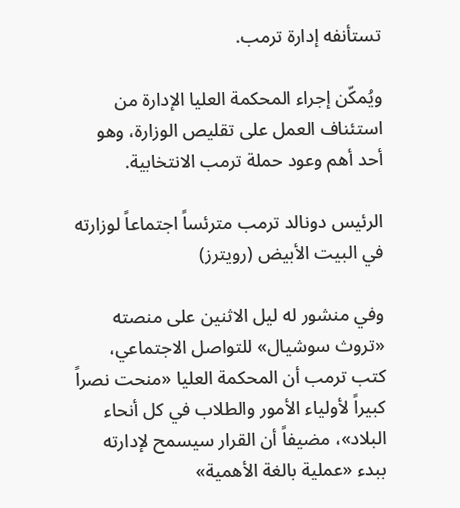تستأنفه إدارة ترمب.

ويُمكّن إجراء المحكمة العليا الإدارة من استئناف العمل على تقليص الوزارة، وهو أحد أهم وعود حملة ترمب الانتخابية.

الرئيس دونالد ترمب مترئساً اجتماعاً لوزارته في البيت الأبيض (رويترز)

وفي منشور له ليل الاثنين على منصته «تروث سوشيال» للتواصل الاجتماعي، كتب ترمب أن المحكمة العليا «منحت نصراً كبيراً لأولياء الأمور والطلاب في كل أنحاء البلاد»، مضيفاً أن القرار سيسمح لإدارته ببدء «عملية بالغة الأهمية»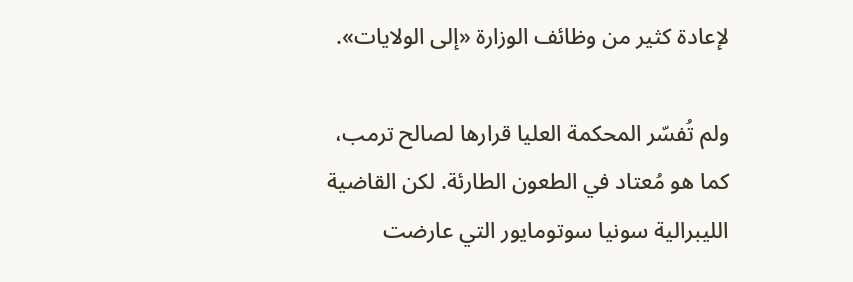لإعادة كثير من وظائف الوزارة «إلى الولايات».

ولم تُفسّر المحكمة العليا قرارها لصالح ترمب، كما هو مُعتاد في الطعون الطارئة. لكن القاضية الليبرالية سونيا سوتومايور التي عارضت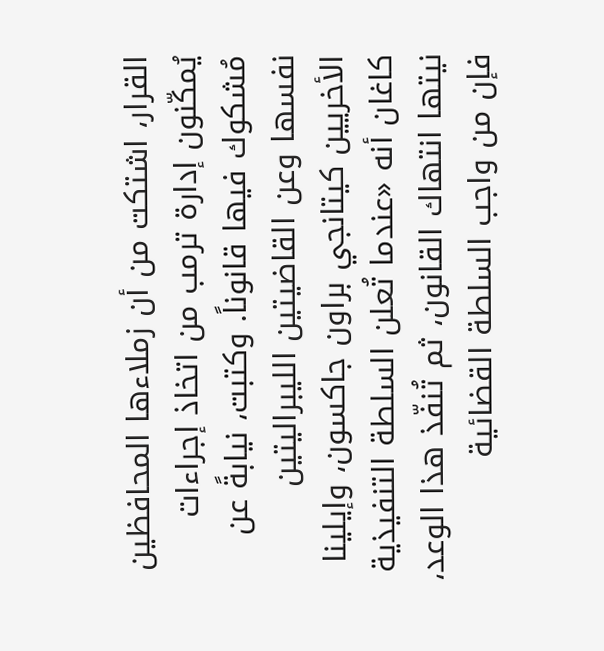القرار، اشتكت من أن زملاءها المحافظين يُمكّنون إدارة ترمب من اتخاذ إجراءات مُشكوك فيها قانوناً. وكتبت، نيابةً عن نفسها وعن القاضيتين الليبراليتين الأخريين كيتانجي براون جاكسون، وإيلينا كاغان أنه «عندما تُعلن السلطة التنفيذية نيتها انتهاك القانون، ثم تُنفّذ هذا الوعد، فإن من واجب السلطة القضائية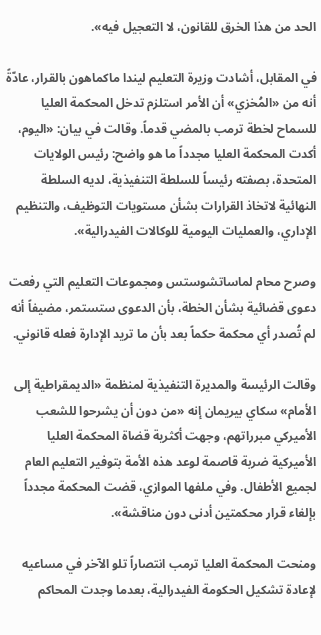الحد من هذا الخرق للقانون، لا التعجيل فيه».

في المقابل، أشادت وزيرة التعليم ليندا ماكماهون بالقرار، عادّةً أنه من «المُخزي» أن الأمر استلزم تدخل المحكمة العليا للسماح لخطة ترمب بالمضي قدماً. وقالت في بيان: «اليوم، أكدت المحكمة العليا مجدداً ما هو واضح: رئيس الولايات المتحدة، بصفته رئيساً للسلطة التنفيذية، لديه السلطة النهائية لاتخاذ القرارات بشأن مستويات التوظيف، والتنظيم الإداري، والعمليات اليومية للوكالات الفيدرالية».

وصرح محام لماساتشوستس ومجموعات التعليم التي رفعت دعوى قضائية بشأن الخطة، بأن الدعوى ستستمر، مضيفاً أنه لم تُصدر أي محكمة حكماً بعد بأن ما تريد الإدارة فعله قانوني.

وقالت الرئيسة والمديرة التنفيذية لمنظمة «الديمقراطية إلى الأمام» سكاي بيريمان إنه «من دون أن يشرحوا للشعب الأميركي مبرراتهم، وجهت أكثرية قضاة المحكمة العليا الأميركية ضربة قاصمة لوعد هذه الأمة بتوفير التعليم العام لجميع الأطفال. وفي ملفها الموازي، قضت المحكمة مجدداً بإلغاء قرار محكمتين أدنى دون مناقشة».

ومنحت المحكمة العليا ترمب انتصاراً تلو الآخر في مساعيه لإعادة تشكيل الحكومة الفيدرالية، بعدما وجدت المحاكم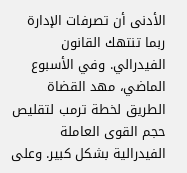الأدنى أن تصرفات الإدارة ربما تنتهك القانون الفيدرالي. وفي الأسبوع الماضي، مهد القضاة الطريق لخطة ترمب لتقليص حجم القوى العاملة الفيدرالية بشكل كبير. وعلى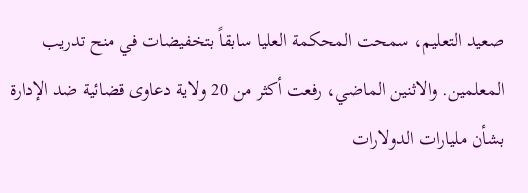صعيد التعليم، سمحت المحكمة العليا سابقاً بتخفيضات في منح تدريب المعلمين. والاثنين الماضي، رفعت أكثر من 20 ولاية دعاوى قضائية ضد الإدارة بشأن مليارات الدولارات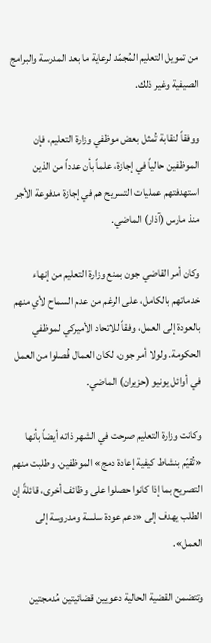من تمويل التعليم المُجمّد لرعاية ما بعد المدرسة والبرامج الصيفية وغير ذلك.

ووفقاً لنقابة تُمثل بعض موظفي وزارة التعليم، فإن الموظفين حالياً في إجازة، علماً بأن عدداً من الذين استهدفتهم عمليات التسريح هم في إجازة مدفوعة الأجر منذ مارس (آذار) الماضي.

وكان أمر القاضي جون بمنع وزارة التعليم من إنهاء خدماتهم بالكامل، على الرغم من عدم السماح لأي منهم بالعودة إلى العمل، وفقاً للاتحاد الأميركي لموظفي الحكومة. ولولا أمر جون، لكان العمال فُصلوا من العمل في أوائل يونيو (حزيران) الماضي.

وكانت وزارة التعليم صرحت في الشهر ذاته أيضاً بأنها «تُقيّم بنشاط كيفية إعادة دمج» الموظفين. وطلبت منهم التصريح بما إذا كانوا حصلوا على وظائف أخرى، قائلةً إن الطلب يهدف إلى «دعم عودة سلسة ومدروسة إلى العمل».

وتتضمن القضية الحالية دعويين قضائيتين مُدمجتين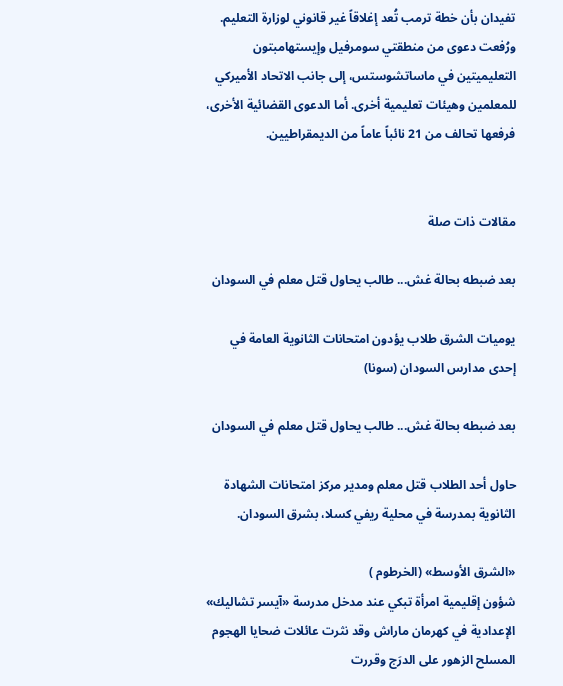تفيدان بأن خطة ترمب تُعد إغلاقاً غير قانوني لوزارة التعليم. ورُفعت دعوى من منطقتي سومرفيل وإيستهامبتون التعليميتين في ماساتشوستس، إلى جانب الاتحاد الأميركي للمعلمين وهيئات تعليمية أخرى. أما الدعوى القضائية الأخرى، فرفعها تحالف من 21 نائباً عاماً من الديمقراطيين.


مقالات ذات صلة

بعد ضبطه بحالة غش... طالب يحاول قتل معلم في السودان

يوميات الشرق طلاب يؤدون امتحانات الثانوية العامة في إحدى مدارس السودان (سونا)

بعد ضبطه بحالة غش... طالب يحاول قتل معلم في السودان

حاول أحد الطلاب قتل معلم ومدير مركز امتحانات الشهادة الثانوية بمدرسة في محلية ريفي كسلا، بشرق السودان.

«الشرق الأوسط» (الخرطوم )
شؤون إقليمية امرأة تبكي عند مدخل مدرسة «آيسر تشاليك» الإعدادية في كهرمان ماراش وقد نثرت عائلات ضحايا الهجوم المسلح الزهور على الدرَج وقررت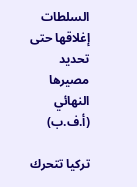السلطات إغلاقها حتى تحديد مصيرها النهائي (أ.ف.ب)

تركيا تتحرك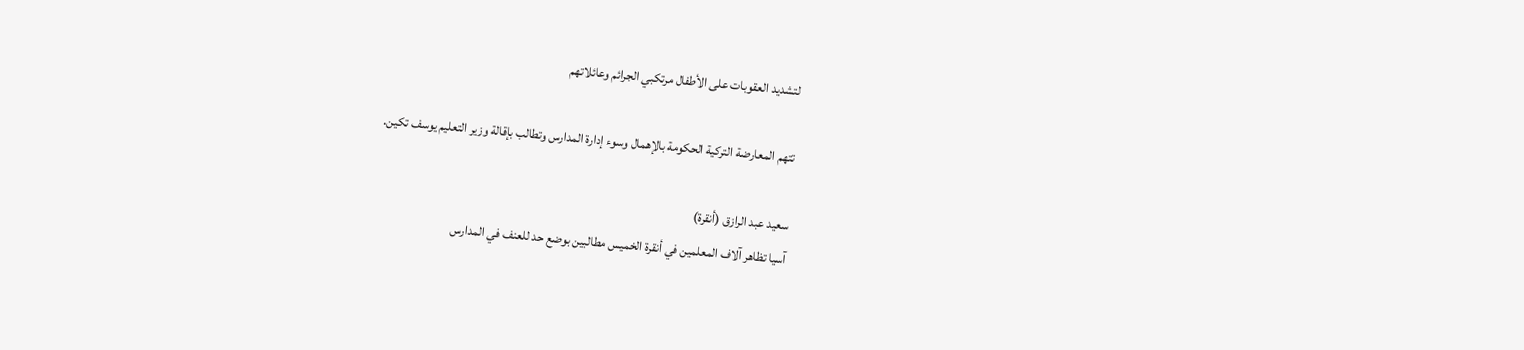لتشديد العقوبات على الأطفال مرتكبي الجرائم وعائلاتهم

تتهم المعارضة التركية الحكومة بالإهمال وسوء إدارة المدارس وتطالب بإقالة وزير التعليم يوسف تكين.

سعيد عبد الرازق (أنقرة)
آسيا تظاهر آلاف المعلمين في أنقرة الخميس مطالبين بوضع حد للعنف في المدارس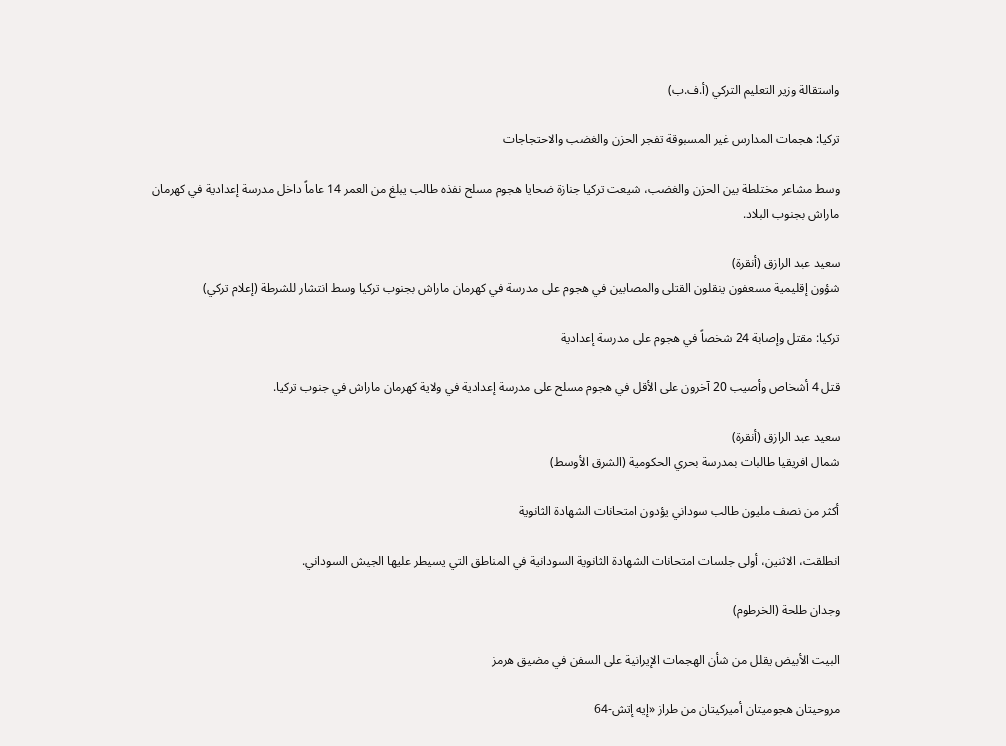واستقالة وزير التعليم التركي (أ.ف.ب)

تركيا: هجمات المدارس غير المسبوقة تفجر الحزن والغضب والاحتجاجات

وسط مشاعر مختلطة بين الحزن والغضب، شيعت تركيا جنازة ضحايا هجوم مسلح نفذه طالب يبلغ من العمر 14 عاماً داخل مدرسة إعدادية في كهرمان ماراش بجنوب البلاد.

سعيد عبد الرازق (أنقرة)
شؤون إقليمية مسعفون ينقلون القتلى والمصابين في هجوم على مدرسة في كهرمان ماراش بجنوب تركيا وسط انتشار للشرطة (إعلام تركي)

تركيا: مقتل وإصابة 24 شخصاً في هجوم على مدرسة إعدادية

قتل 4 أشخاص وأصيب 20 آخرون على الأقل في هجوم مسلح على مدرسة إعدادية في ولاية كهرمان ماراش في جنوب تركيا.

سعيد عبد الرازق (أنقرة)
شمال افريقيا طالبات بمدرسة بحري الحكومية (الشرق الأوسط)

أكثر من نصف مليون طالب سوداني يؤدون امتحانات الشهادة الثانوية

انطلقت، الاثنين، أولى جلسات امتحانات الشهادة الثانوية السودانية في المناطق التي يسيطر عليها الجيش السوداني.

وجدان طلحة (الخرطوم)

البيت الأبيض يقلل من شأن الهجمات الإيرانية على السفن في مضيق هرمز

مروحيتان هجوميتان أميركيتان من طراز «إيه إتش-64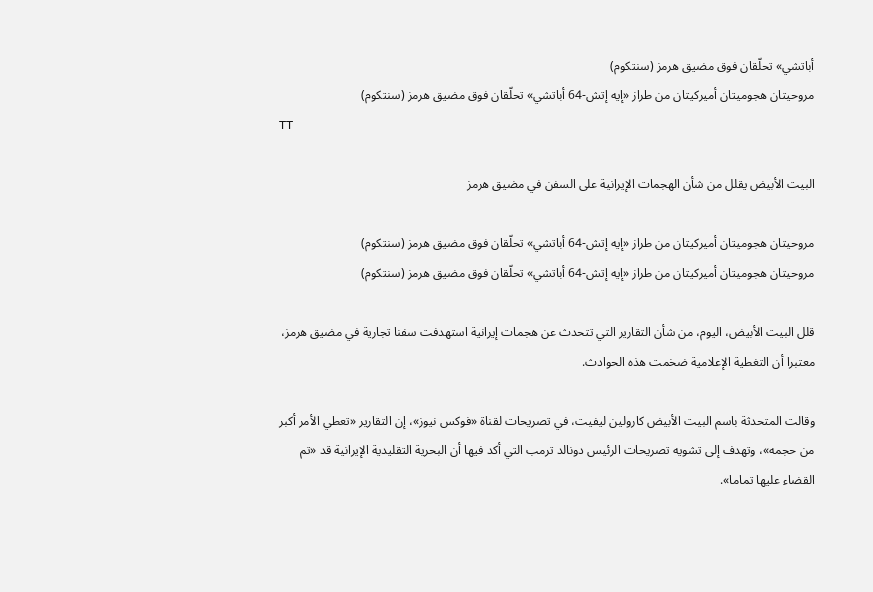أباتشي» تحلّقان فوق مضيق هرمز (سنتكوم)
مروحيتان هجوميتان أميركيتان من طراز «إيه إتش-64 أباتشي» تحلّقان فوق مضيق هرمز (سنتكوم)
TT

البيت الأبيض يقلل من شأن الهجمات الإيرانية على السفن في مضيق هرمز

مروحيتان هجوميتان أميركيتان من طراز «إيه إتش-64 أباتشي» تحلّقان فوق مضيق هرمز (سنتكوم)
مروحيتان هجوميتان أميركيتان من طراز «إيه إتش-64 أباتشي» تحلّقان فوق مضيق هرمز (سنتكوم)

قلل البيت الأبيض، اليوم، من شأن التقارير التي تتحدث عن هجمات إيرانية استهدفت سفنا تجارية في مضيق هرمز، معتبرا أن التغطية الإعلامية ضخمت هذه الحوادث.

وقالت المتحدثة باسم البيت الأبيض كارولين ليفيت، في تصريحات لقناة «فوكس نيوز»، إن التقارير «تعطي الأمر أكبر من حجمه»، وتهدف إلى تشويه تصريحات الرئيس دونالد ترمب التي أكد فيها أن البحرية التقليدية الإيرانية قد «تم القضاء عليها تماما».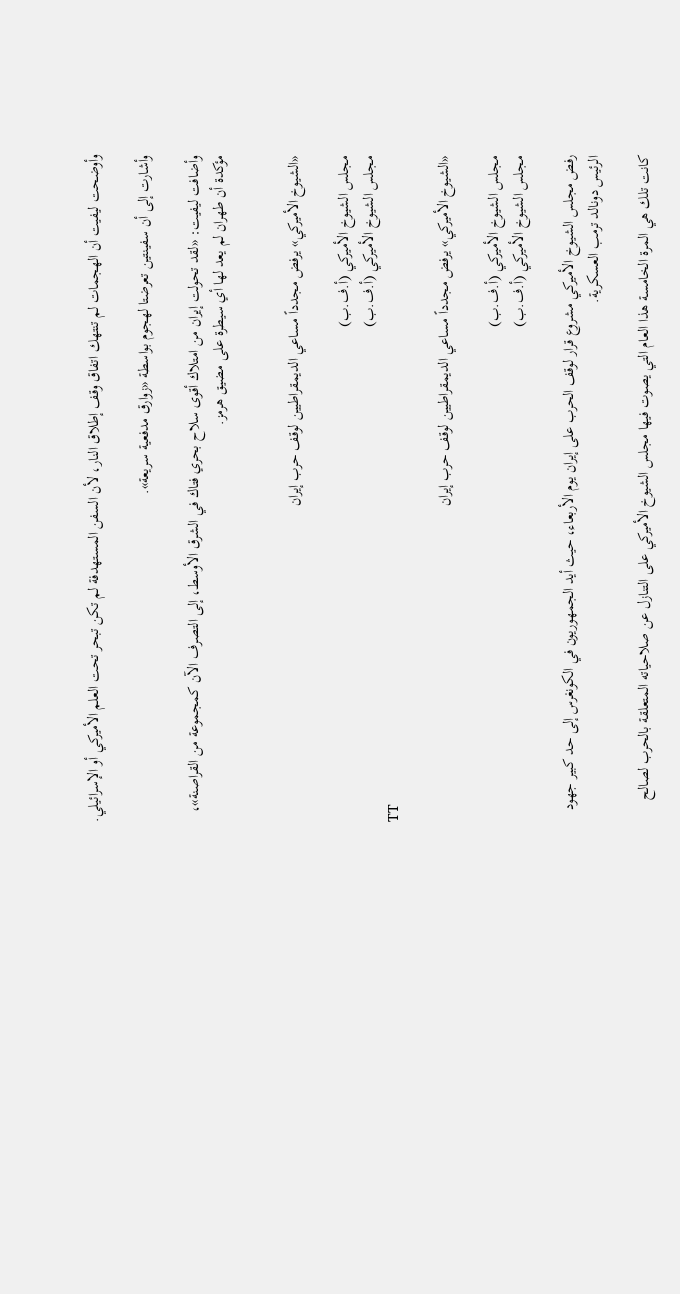وأوضحت ليفيت أن الهجمات لم تنتهك اتفاق وقف إطلاق النار، لأن السفن المستهدفة لم تكن تبحر تحت العلم الأميركي أو الإسرائيلي.

وأشارت إلى أن سفينتين تعرضتا لهجوم بواسطة «زوارق مدفعية سريعة».

وأضافت ليفيت: «لقد تحولت إيران من امتلاك أقوى سلاح بحري فتاك في الشرق الأوسط، إلى التصرف الآن كمجموعة من القراصنة»، مؤكدة أن طهران لم يعد لها أي سيطرة على مضيق هرمز.


«الشيوخ الأميركي» يرفض مجدداً مساعي الديمقراطيين لوقف حرب إيران

مجلس الشيوخ الأميركي (أ.ف.ب)
مجلس الشيوخ الأميركي (أ.ف.ب)
TT

«الشيوخ الأميركي» يرفض مجدداً مساعي الديمقراطيين لوقف حرب إيران

مجلس الشيوخ الأميركي (أ.ف.ب)
مجلس الشيوخ الأميركي (أ.ف.ب)

رفض مجلس الشيوخ الأميركي مشروع قرار لوقف الحرب على إيران يوم الأربعاء، حيث أيد الجمهوريون في الكونغرس إلى حد كبير جهود الرئيس دونالد ترمب العسكرية.

كانت تلك هي المرة الخامسة هذا العام التي يصوت فيها مجلس الشيوخ الأميركي على التنازل عن صلاحياته المتعلقة بالحرب لصالح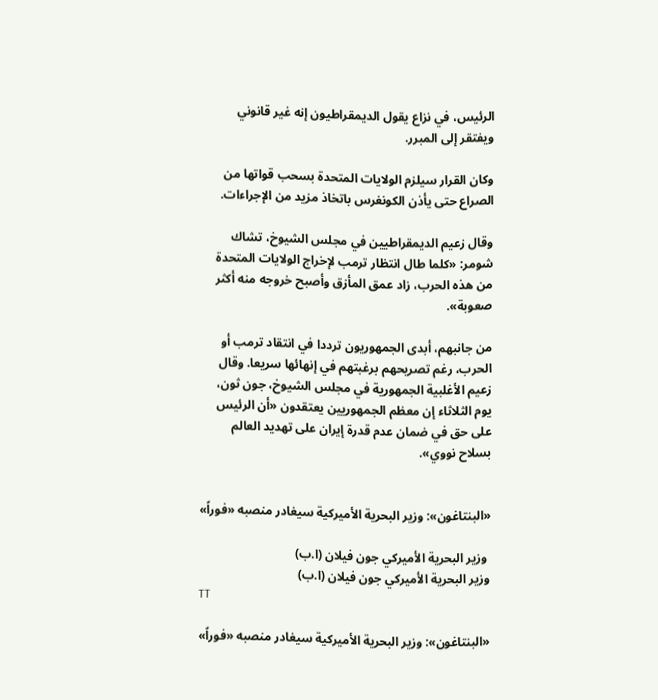الرئيس، في نزاع يقول الديمقراطيون إنه غير قانوني ويفتقر إلى المبرر.

وكان القرار سيلزم الولايات المتحدة بسحب قواتها من الصراع حتى يأذن الكونغرس باتخاذ مزيد من الإجراءات.

وقال زعيم الديمقراطيين في مجلس الشيوخ، تشاك شومر: «كلما طال انتظار ترمب لإخراج الولايات المتحدة من هذه الحرب، زاد عمق المأزق وأصبح خروجه منه أكثر صعوبة».

من جانبهم، أبدى الجمهوريون ترددا في انتقاد ترمب أو الحرب، رغم تصريحهم برغبتهم في إنهائها سريعا. وقال زعيم الأغلبية الجمهورية في مجلس الشيوخ، جون ثون، يوم الثلاثاء إن معظم الجمهوريين يعتقدون «أن الرئيس على حق في ضمان عدم قدرة إيران على تهديد العالم بسلاح نووي».


«البنتاغون»: وزير البحرية الأميركية سيغادر منصبه «فوراً»

 وزير البحرية الأميركي جون فيلان (ا.ب)
وزير البحرية الأميركي جون فيلان (ا.ب)
TT

«البنتاغون»: وزير البحرية الأميركية سيغادر منصبه «فوراً»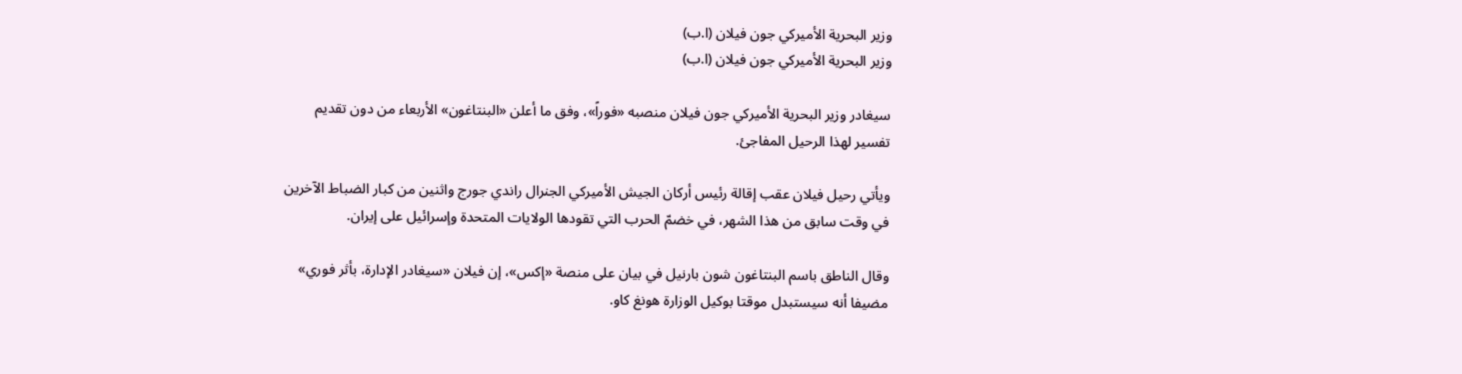وزير البحرية الأميركي جون فيلان (ا.ب)
وزير البحرية الأميركي جون فيلان (ا.ب)

سيغادر وزير البحرية الأميركي جون فيلان منصبه «فوراً»، وفق ما أعلن «البنتاغون» الأربعاء من دون تقديم تفسير لهذا الرحيل المفاجئ.

ويأتي رحيل فيلان عقب إقالة رئيس أركان الجيش الأميركي الجنرال راندي جورج واثنين من كبار الضباط الآخرين في وقت سابق من هذا الشهر، في خضمّ الحرب التي تقودها الولايات المتحدة وإسرائيل على إيران.

وقال الناطق باسم البنتاغون شون بارنيل في بيان على منصة «إكس»، إن فيلان «سيغادر الإدارة، بأثر فوري» مضيفا أنه سيستبدل موقتا بوكيل الوزارة هونغ كاو.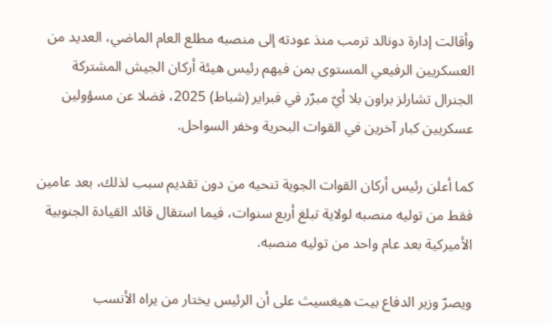وأقالت إدارة دونالد ترمب منذ عودته إلى منصبه مطلع العام الماضي، العديد من العسكريين الرفيعي المستوى بمن فيهم رئيس هيئة أركان الجيش المشتركة الجنرال تشارلز براون بلا أيّ مبرّر في فبراير (شباط) 2025، فضلا عن مسؤولين عسكريين كبار آخرين في القوات البحرية وخفر السواحل.

كما أعلن رئيس أركان القوات الجوية تنحيه من دون تقديم سبب لذلك، بعد عامين فقط من توليه منصبه لولاية تبلغ أربع سنوات، فيما استقال قائد القيادة الجنوبية الأميركية بعد عام واحد من توليه منصبه.

ويصرّ وزير الدفاع بيت هيغسيث على أن الرئيس يختار من يراه الأنسب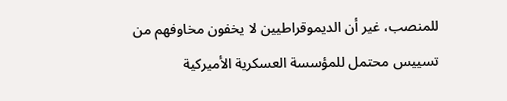للمنصب، غير أن الديموقراطيين لا يخفون مخاوفهم من تسييس محتمل للمؤسسة العسكرية الأميركية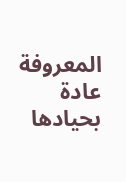المعروفة عادة بحيادها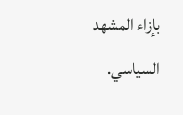بإزاء المشهد السياسي.